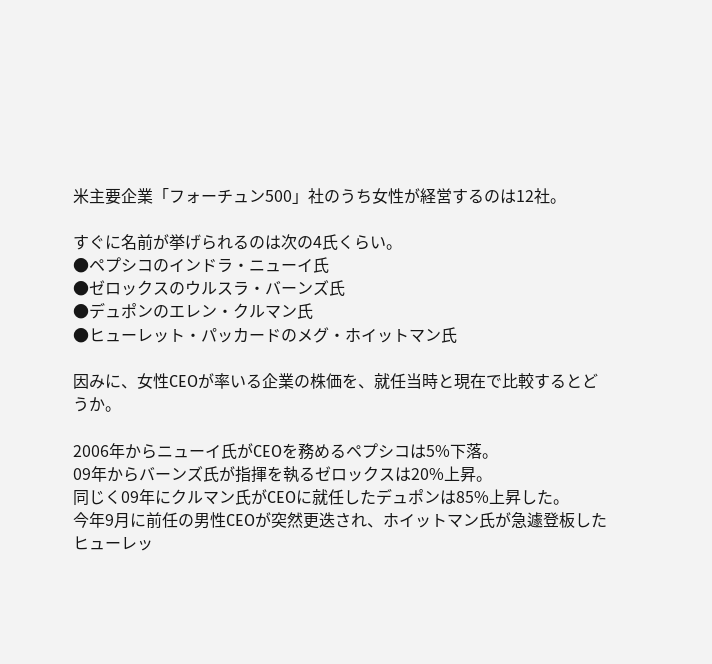米主要企業「フォーチュン500」社のうち女性が経営するのは12社。

すぐに名前が挙げられるのは次の4氏くらい。
●ペプシコのインドラ・ニューイ氏
●ゼロックスのウルスラ・バーンズ氏
●デュポンのエレン・クルマン氏
●ヒューレット・パッカードのメグ・ホイットマン氏

因みに、女性CEOが率いる企業の株価を、就任当時と現在で比較するとどうか。

2006年からニューイ氏がCEOを務めるペプシコは5%下落。
09年からバーンズ氏が指揮を執るゼロックスは20%上昇。
同じく09年にクルマン氏がCEOに就任したデュポンは85%上昇した。
今年9月に前任の男性CEOが突然更迭され、ホイットマン氏が急遽登板したヒューレッ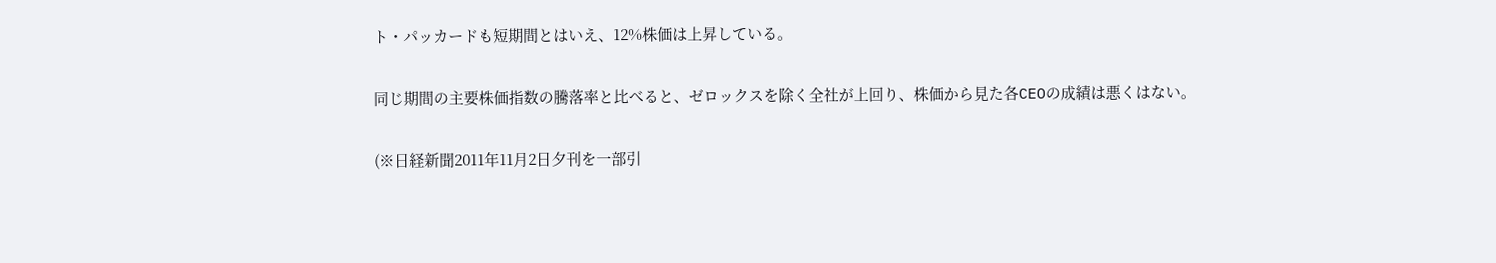ト・パッカードも短期間とはいえ、12%株価は上昇している。

同じ期間の主要株価指数の騰落率と比べると、ゼロックスを除く全社が上回り、株価から見た各CEOの成績は悪くはない。

(※日経新聞2011年11月2日夕刊を一部引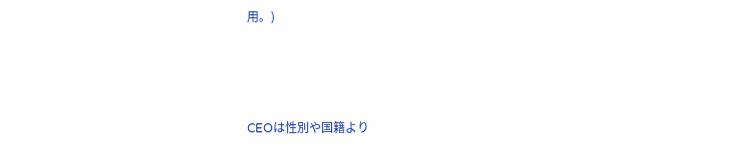用。)



CEOは性別や国籍より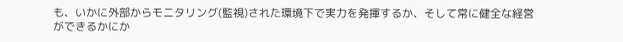も、いかに外部からモニタリング(監視)された環境下で実力を発揮するか、そして常に健全な経営ができるかにか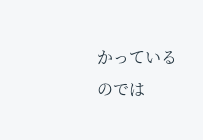かっているのでは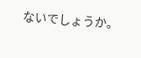ないでしょうか。